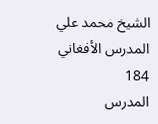الشيخ محمد علي المدرس الأفغاني
184
المدرس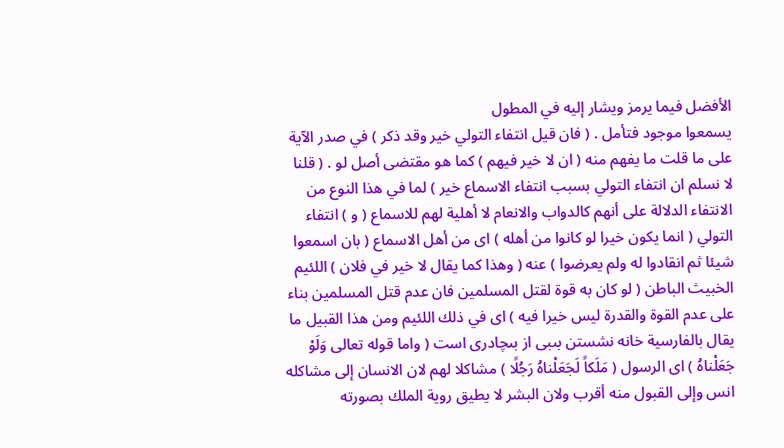الأفضل فيما يرمز ويشار إليه في المطول
يسمعوا موجود فتأمل . ( فان قيل انتفاء التولي خير وقد ذكر ) في صدر الآية على ما قلت ما يفهم منه ( ان لا خير فيهم ) كما هو مقتضى أصل لو . ( قلنا لا نسلم ان انتفاء التولي بسبب انتفاء الاسماع خير ) لما في هذا النوع من الانتفاء الدلالة على أنهم كالدواب والانعام لا أهلية لهم للاسماع ( و ) انتفاء التولي ( انما يكون خيرا لو كانوا من أهله ) اى من أهل الاسماع ( بان اسمعوا شيئا ثم انقادوا له ولم يعرضوا ) عنه ( وهذا كما يقال لا خير في فلان ) اللئيم الخبيث الباطن ( لو كان به قوة لقتل المسلمين فان عدم قتل المسلمين بناء على عدم القوة والقدرة ليس خيرا فيه ) اى في ذلك اللئيم ومن هذا القبيل ما يقال بالفارسية خانه نشستن بىبى از بىچادرى است ( واما قوله تعالى وَلَوْ جَعَلْناهُ ) اى الرسول ( مَلَكاً لَجَعَلْناهُ رَجُلًا ) مشاكلا لهم لان الانسان إلى مشاكله انس وإلى القبول منه أقرب ولان البشر لا يطيق روية الملك بصورته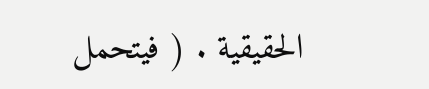الحقيقية . ( فيتحمل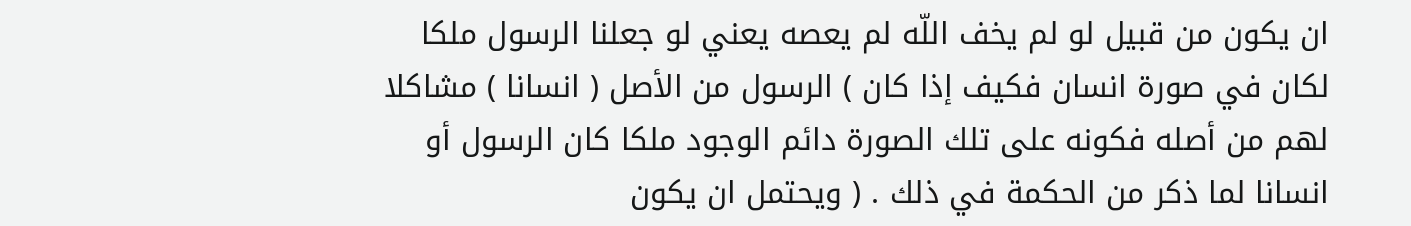ان يكون من قبيل لو لم يخف اللّه لم يعصه يعني لو جعلنا الرسول ملكا لكان في صورة انسان فكيف إذا كان ) الرسول من الأصل ( انسانا ) مشاكلا لهم من أصله فكونه على تلك الصورة دائم الوجود ملكا كان الرسول أو انسانا لما ذكر من الحكمة في ذلك . ( ويحتمل ان يكون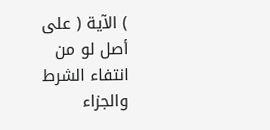) الآية ( على أصل لو من انتفاء الشرط والجزاء